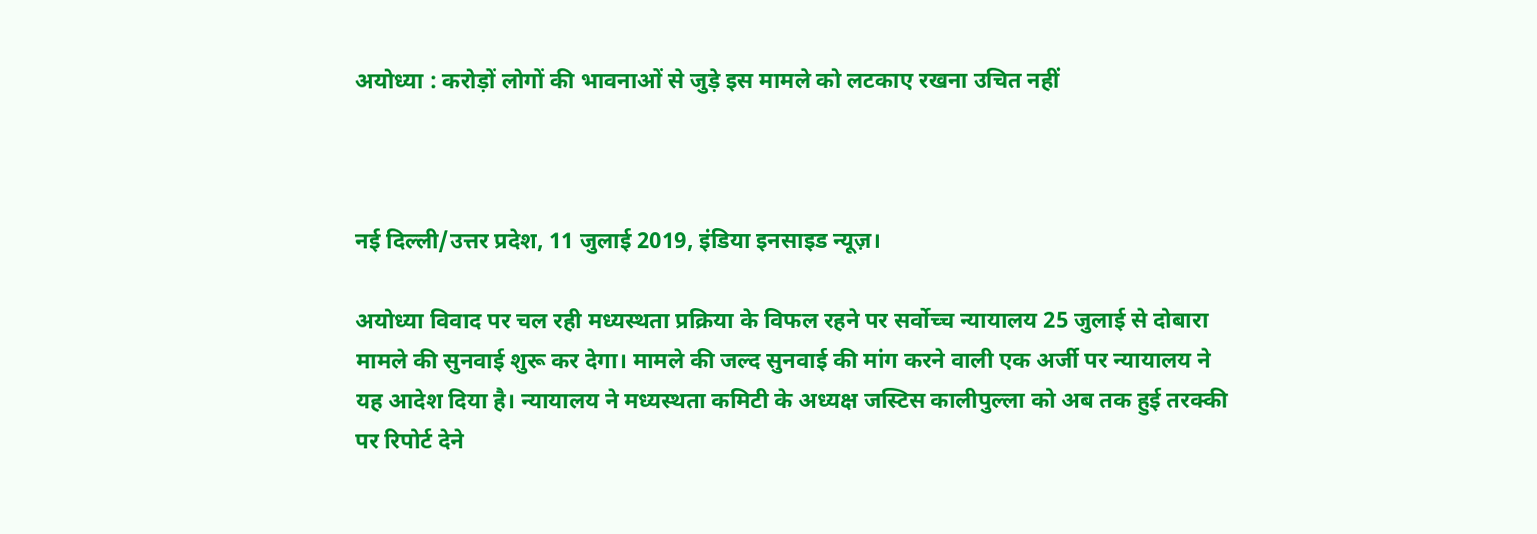अयोध्या : करोड़ों लोगों की भावनाओं से जुड़े इस मामले को लटकाए रखना उचित नहीं



नई दिल्ली/उत्तर प्रदेश, 11 जुलाई 2019, इंडिया इनसाइड न्यूज़।

अयोध्या विवाद पर चल रही मध्यस्थता प्रक्रिया के विफल रहने पर सर्वोच्च न्यायालय 25 जुलाई से दोबारा मामले की सुनवाई शुरू कर देगा। मामले की जल्द सुनवाई की मांग करने वाली एक अर्जी पर न्यायालय ने यह आदेश दिया है। न्यायालय ने मध्यस्थता कमिटी के अध्यक्ष जस्टिस कालीपुल्ला को अब तक हुई तरक्की पर रिपोर्ट देने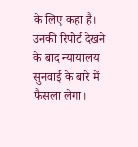के लिए कहा है। उनकी रिपोर्ट देखने के बाद न्यायालय सुनवाई के बारे में फैसला लेगा।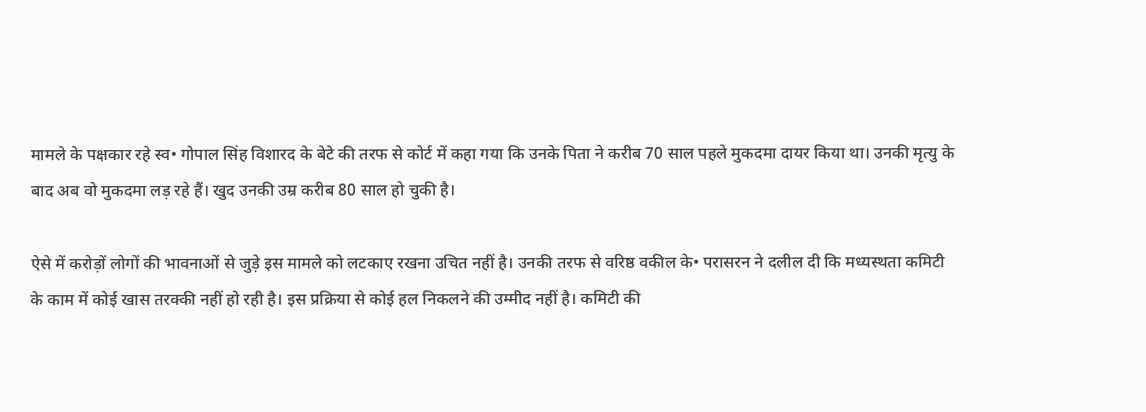मामले के पक्षकार रहे स्व• गोपाल सिंह विशारद के बेटे की तरफ से कोर्ट में कहा गया कि उनके पिता ने करीब 70 साल पहले मुकदमा दायर किया था। उनकी मृत्यु के बाद अब वो मुकदमा लड़ रहे हैं। खुद उनकी उम्र करीब 80 साल हो चुकी है।

ऐसे में करोड़ों लोगों की भावनाओं से जुड़े इस मामले को लटकाए रखना उचित नहीं है। उनकी तरफ से वरिष्ठ वकील के• परासरन ने दलील दी कि मध्यस्थता कमिटी के काम में कोई खास तरक्की नहीं हो रही है। इस प्रक्रिया से कोई हल निकलने की उम्मीद नहीं है। कमिटी की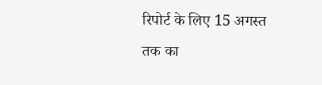रिपोर्ट के लिए 15 अगस्त तक का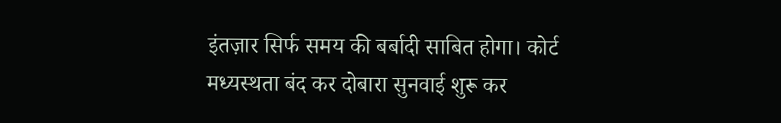इंतज़ार सिर्फ समय की बर्बादी साबित होगा। कोर्ट मध्यस्थता बंद कर दोबारा सुनवाई शुरू कर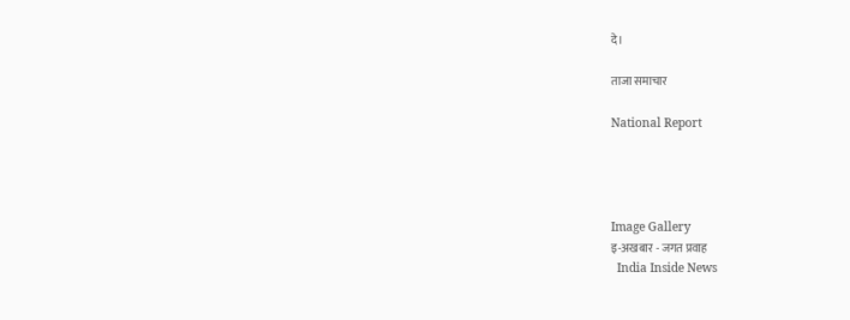दे।

ताजा समाचार

National Report




Image Gallery
इ-अखबार - जगत प्रवाह
  India Inside News